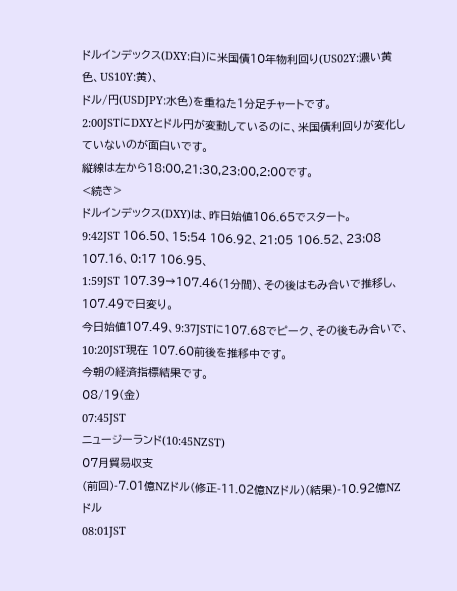ドルインデックス(DXY:白)に米国債10年物利回り(US02Y:濃い黄色、US10Y:黄)、
ドル/円(USDJPY:水色)を重ねた1分足チャートです。
2:00JSTにDXYとドル円が変動しているのに、米国債利回りが変化していないのが面白いです。
縦線は左から18:00,21:30,23:00,2:00です。
<続き>
ドルインデックス(DXY)は、昨日始値106.65でスタート。
9:42JST 106.50、15:54 106.92、21:05 106.52、23:08 107.16、0:17 106.95、
1:59JST 107.39→107.46(1分間)、その後はもみ合いで推移し、107.49で日変り。
今日始値107.49、9:37JSTに107.68でピーク、その後もみ合いで、
10:20JST現在 107.60前後を推移中です。
今朝の経済指標結果です。
08/19(金)
07:45JST
ニュージーランド(10:45NZST)
07月貿易収支
(前回)-7.01億NZドル(修正-11.02億NZドル)(結果)-10.92億NZドル
08:01JST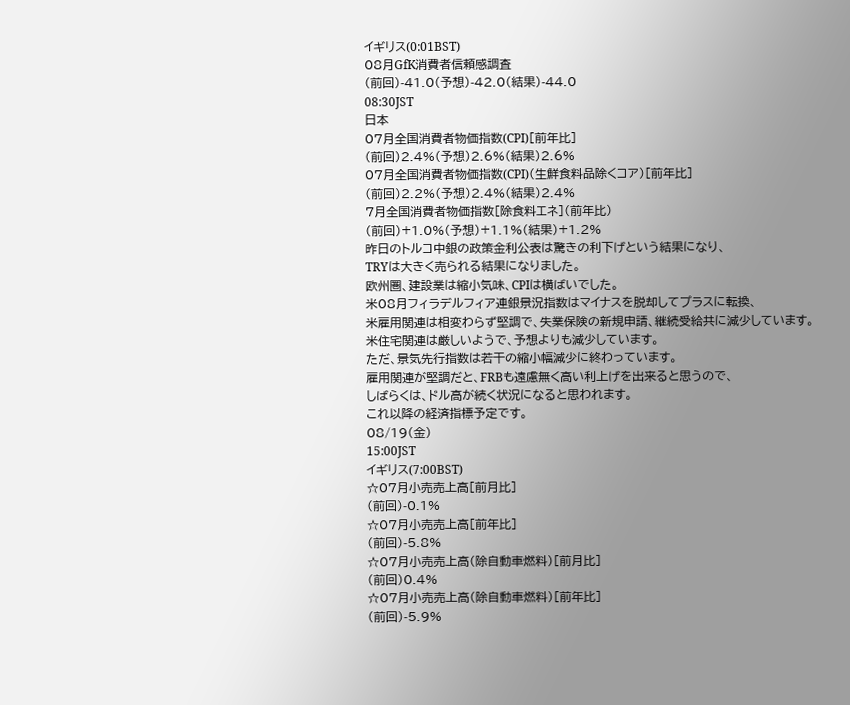イギリス(0:01BST)
08月GfK消費者信頼感調査
(前回)-41.0(予想)-42.0(結果)-44.0
08:30JST
日本
07月全国消費者物価指数(CPI)[前年比]
(前回)2.4%(予想)2.6%(結果)2.6%
07月全国消費者物価指数(CPI)(生鮮食料品除くコア)[前年比]
(前回)2.2%(予想)2.4%(結果)2.4%
7月全国消費者物価指数[除食料エネ](前年比)
(前回)+1.0%(予想)+1.1%(結果)+1.2%
昨日のトルコ中銀の政策金利公表は驚きの利下げという結果になり、
TRYは大きく売られる結果になりました。
欧州圏、建設業は縮小気味、CPIは横ばいでした。
米08月フィラデルフィア連銀景況指数はマイナスを脱却してプラスに転換、
米雇用関連は相変わらず堅調で、失業保険の新規申請、継続受給共に減少しています。
米住宅関連は厳しいようで、予想よりも減少しています。
ただ、景気先行指数は若干の縮小幅減少に終わっています。
雇用関連が堅調だと、FRBも遠慮無く高い利上げを出来ると思うので、
しばらくは、ドル高が続く状況になると思われます。
これ以降の経済指標予定です。
08/19(金)
15:00JST
イギリス(7:00BST)
☆07月小売売上高[前月比]
(前回)-0.1%
☆07月小売売上高[前年比]
(前回)-5.8%
☆07月小売売上高(除自動車燃料)[前月比]
(前回)0.4%
☆07月小売売上高(除自動車燃料)[前年比]
(前回)-5.9%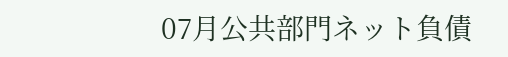07月公共部門ネット負債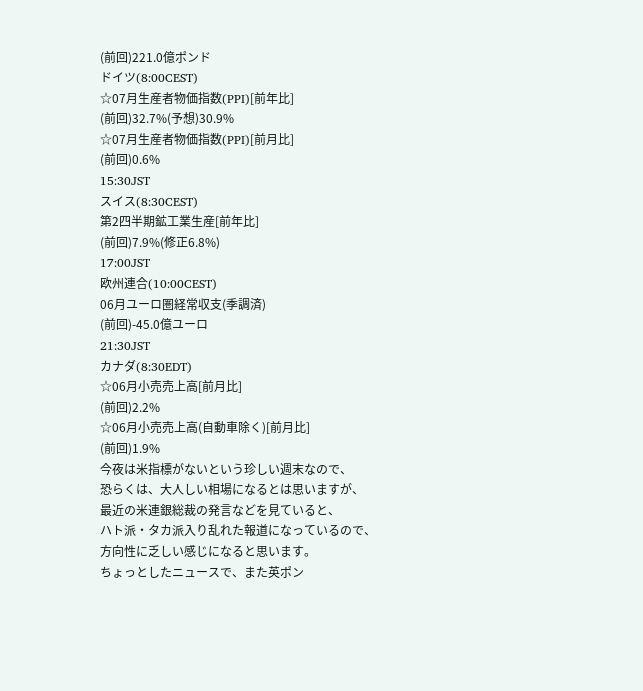(前回)221.0億ポンド
ドイツ(8:00CEST)
☆07月生産者物価指数(PPI)[前年比]
(前回)32.7%(予想)30.9%
☆07月生産者物価指数(PPI)[前月比]
(前回)0.6%
15:30JST
スイス(8:30CEST)
第2四半期鉱工業生産[前年比]
(前回)7.9%(修正6.8%)
17:00JST
欧州連合(10:00CEST)
06月ユーロ圏経常収支(季調済)
(前回)-45.0億ユーロ
21:30JST
カナダ(8:30EDT)
☆06月小売売上高[前月比]
(前回)2.2%
☆06月小売売上高(自動車除く)[前月比]
(前回)1.9%
今夜は米指標がないという珍しい週末なので、
恐らくは、大人しい相場になるとは思いますが、
最近の米連銀総裁の発言などを見ていると、
ハト派・タカ派入り乱れた報道になっているので、
方向性に乏しい感じになると思います。
ちょっとしたニュースで、また英ポン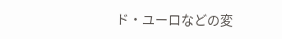ド・ユーロなどの変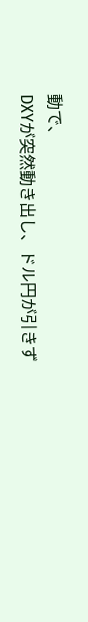動で、
DXYが突然動き出し、ドル円が引きず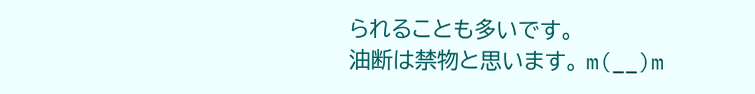られることも多いです。
油断は禁物と思います。 m(__)m